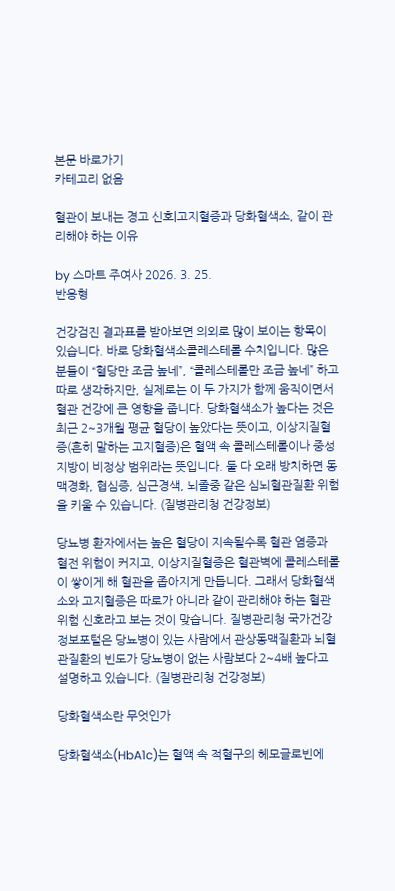본문 바로가기
카테고리 없음

혈관이 보내는 경고 신호|고지혈증과 당화혈색소, 같이 관리해야 하는 이유

by 스마트 주여사 2026. 3. 25.
반응형

건강검진 결과표를 받아보면 의외로 많이 보이는 항목이 있습니다. 바로 당화혈색소콜레스테롤 수치입니다. 많은 분들이 “혈당만 조금 높네”, “콜레스테롤만 조금 높네” 하고 따로 생각하지만, 실제로는 이 두 가지가 함께 움직이면서 혈관 건강에 큰 영향을 줍니다. 당화혈색소가 높다는 것은 최근 2~3개월 평균 혈당이 높았다는 뜻이고, 이상지질혈증(흔히 말하는 고지혈증)은 혈액 속 콜레스테롤이나 중성지방이 비정상 범위라는 뜻입니다. 둘 다 오래 방치하면 동맥경화, 협심증, 심근경색, 뇌졸중 같은 심뇌혈관질환 위험을 키울 수 있습니다. (질병관리청 건강정보)

당뇨병 환자에서는 높은 혈당이 지속될수록 혈관 염증과 혈전 위험이 커지고, 이상지질혈증은 혈관벽에 콜레스테롤이 쌓이게 해 혈관을 좁아지게 만듭니다. 그래서 당화혈색소와 고지혈증은 따로가 아니라 같이 관리해야 하는 혈관 위험 신호라고 보는 것이 맞습니다. 질병관리청 국가건강정보포털은 당뇨병이 있는 사람에서 관상동맥질환과 뇌혈관질환의 빈도가 당뇨병이 없는 사람보다 2~4배 높다고 설명하고 있습니다. (질병관리청 건강정보)

당화혈색소란 무엇인가

당화혈색소(HbA1c)는 혈액 속 적혈구의 헤모글로빈에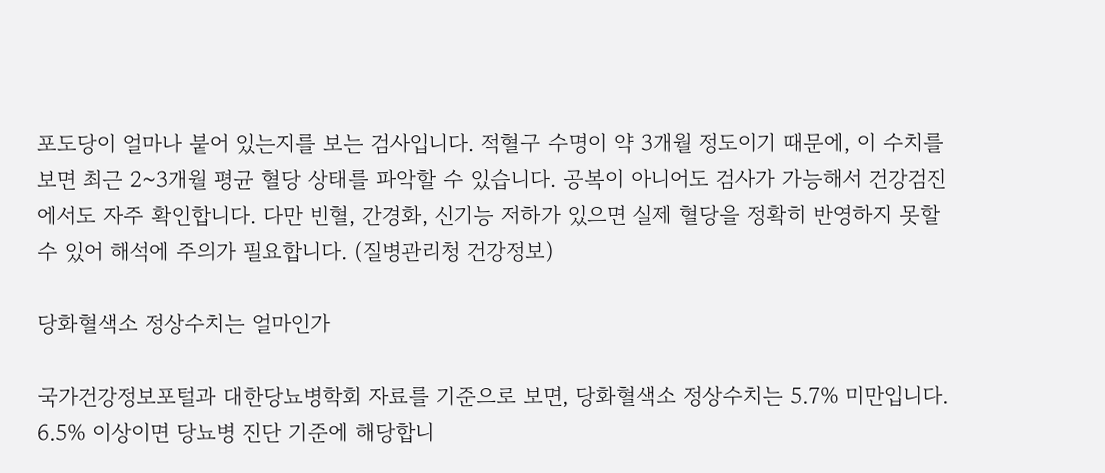포도당이 얼마나 붙어 있는지를 보는 검사입니다. 적혈구 수명이 약 3개월 정도이기 때문에, 이 수치를 보면 최근 2~3개월 평균 혈당 상태를 파악할 수 있습니다. 공복이 아니어도 검사가 가능해서 건강검진에서도 자주 확인합니다. 다만 빈혈, 간경화, 신기능 저하가 있으면 실제 혈당을 정확히 반영하지 못할 수 있어 해석에 주의가 필요합니다. (질병관리청 건강정보)

당화혈색소 정상수치는 얼마인가

국가건강정보포털과 대한당뇨병학회 자료를 기준으로 보면, 당화혈색소 정상수치는 5.7% 미만입니다. 6.5% 이상이면 당뇨병 진단 기준에 해당합니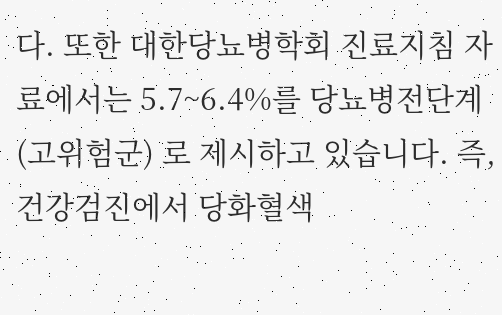다. 또한 대한당뇨병학회 진료지침 자료에서는 5.7~6.4%를 당뇨병전단계(고위험군) 로 제시하고 있습니다. 즉, 건강검진에서 당화혈색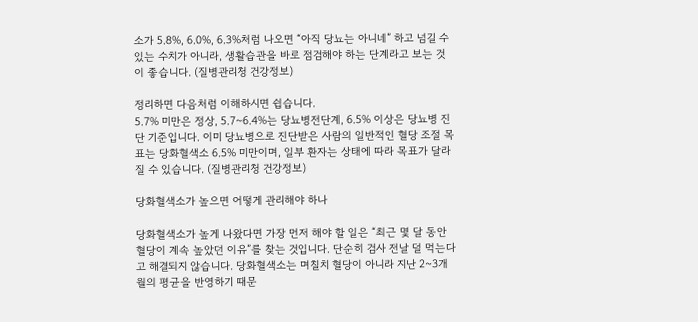소가 5.8%, 6.0%, 6.3%처럼 나오면 “아직 당뇨는 아니네” 하고 넘길 수 있는 수치가 아니라, 생활습관을 바로 점검해야 하는 단계라고 보는 것이 좋습니다. (질병관리청 건강정보)

정리하면 다음처럼 이해하시면 쉽습니다.
5.7% 미만은 정상, 5.7~6.4%는 당뇨병전단계, 6.5% 이상은 당뇨병 진단 기준입니다. 이미 당뇨병으로 진단받은 사람의 일반적인 혈당 조절 목표는 당화혈색소 6.5% 미만이며, 일부 환자는 상태에 따라 목표가 달라질 수 있습니다. (질병관리청 건강정보)

당화혈색소가 높으면 어떻게 관리해야 하나

당화혈색소가 높게 나왔다면 가장 먼저 해야 할 일은 “최근 몇 달 동안 혈당이 계속 높았던 이유”를 찾는 것입니다. 단순히 검사 전날 덜 먹는다고 해결되지 않습니다. 당화혈색소는 며칠치 혈당이 아니라 지난 2~3개월의 평균을 반영하기 때문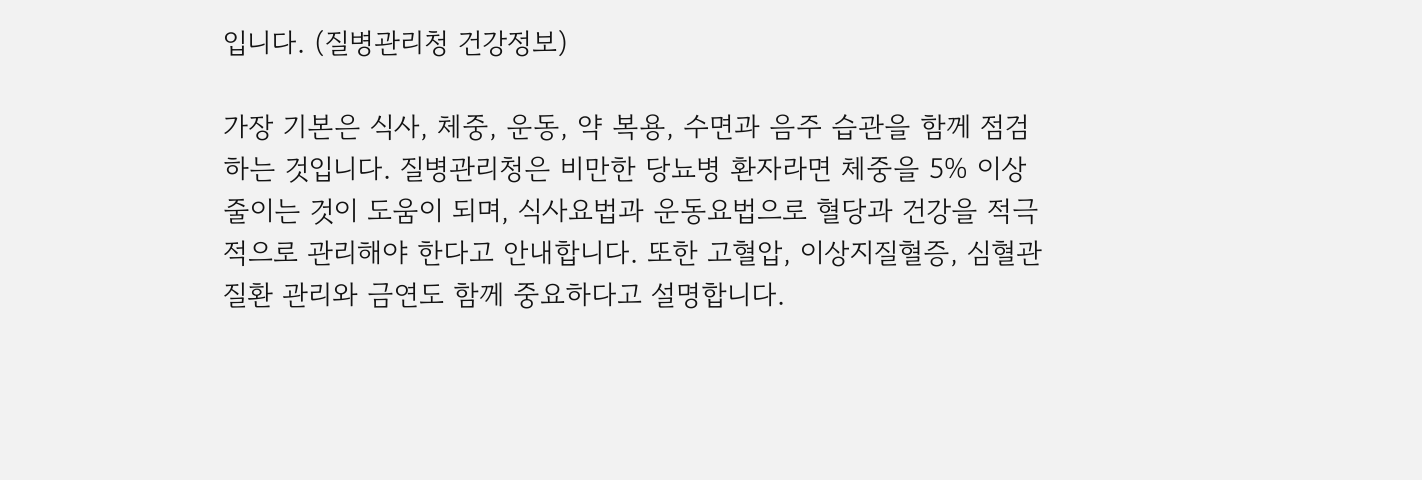입니다. (질병관리청 건강정보)

가장 기본은 식사, 체중, 운동, 약 복용, 수면과 음주 습관을 함께 점검하는 것입니다. 질병관리청은 비만한 당뇨병 환자라면 체중을 5% 이상 줄이는 것이 도움이 되며, 식사요법과 운동요법으로 혈당과 건강을 적극적으로 관리해야 한다고 안내합니다. 또한 고혈압, 이상지질혈증, 심혈관질환 관리와 금연도 함께 중요하다고 설명합니다.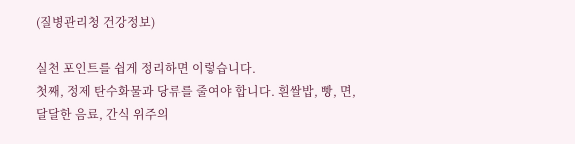(질병관리청 건강정보)

실천 포인트를 쉽게 정리하면 이렇습니다.
첫째, 정제 탄수화물과 당류를 줄여야 합니다. 흰쌀밥, 빵, 면, 달달한 음료, 간식 위주의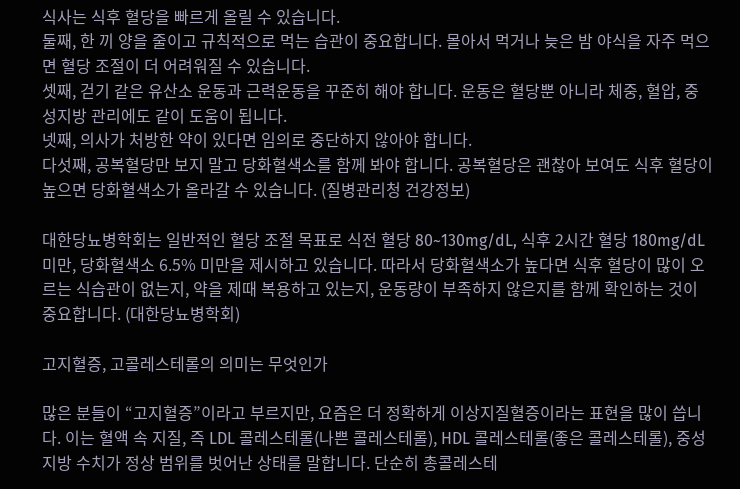식사는 식후 혈당을 빠르게 올릴 수 있습니다.
둘째, 한 끼 양을 줄이고 규칙적으로 먹는 습관이 중요합니다. 몰아서 먹거나 늦은 밤 야식을 자주 먹으면 혈당 조절이 더 어려워질 수 있습니다.
셋째, 걷기 같은 유산소 운동과 근력운동을 꾸준히 해야 합니다. 운동은 혈당뿐 아니라 체중, 혈압, 중성지방 관리에도 같이 도움이 됩니다.
넷째, 의사가 처방한 약이 있다면 임의로 중단하지 않아야 합니다.
다섯째, 공복혈당만 보지 말고 당화혈색소를 함께 봐야 합니다. 공복혈당은 괜찮아 보여도 식후 혈당이 높으면 당화혈색소가 올라갈 수 있습니다. (질병관리청 건강정보)

대한당뇨병학회는 일반적인 혈당 조절 목표로 식전 혈당 80~130mg/dL, 식후 2시간 혈당 180mg/dL 미만, 당화혈색소 6.5% 미만을 제시하고 있습니다. 따라서 당화혈색소가 높다면 식후 혈당이 많이 오르는 식습관이 없는지, 약을 제때 복용하고 있는지, 운동량이 부족하지 않은지를 함께 확인하는 것이 중요합니다. (대한당뇨병학회)

고지혈증, 고콜레스테롤의 의미는 무엇인가

많은 분들이 “고지혈증”이라고 부르지만, 요즘은 더 정확하게 이상지질혈증이라는 표현을 많이 씁니다. 이는 혈액 속 지질, 즉 LDL 콜레스테롤(나쁜 콜레스테롤), HDL 콜레스테롤(좋은 콜레스테롤), 중성지방 수치가 정상 범위를 벗어난 상태를 말합니다. 단순히 총콜레스테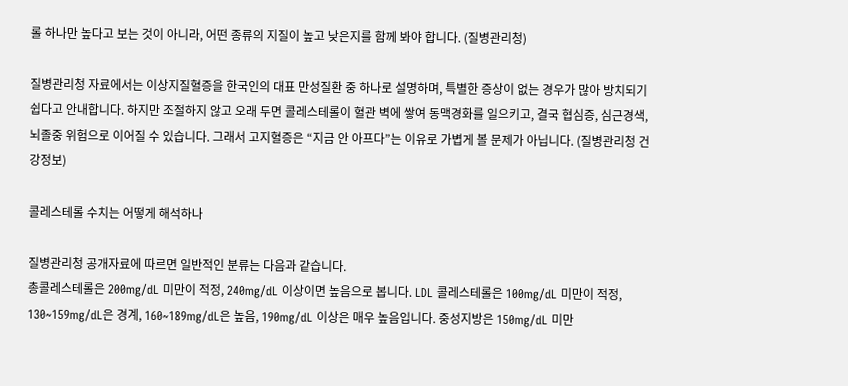롤 하나만 높다고 보는 것이 아니라, 어떤 종류의 지질이 높고 낮은지를 함께 봐야 합니다. (질병관리청)

질병관리청 자료에서는 이상지질혈증을 한국인의 대표 만성질환 중 하나로 설명하며, 특별한 증상이 없는 경우가 많아 방치되기 쉽다고 안내합니다. 하지만 조절하지 않고 오래 두면 콜레스테롤이 혈관 벽에 쌓여 동맥경화를 일으키고, 결국 협심증, 심근경색, 뇌졸중 위험으로 이어질 수 있습니다. 그래서 고지혈증은 “지금 안 아프다”는 이유로 가볍게 볼 문제가 아닙니다. (질병관리청 건강정보)

콜레스테롤 수치는 어떻게 해석하나

질병관리청 공개자료에 따르면 일반적인 분류는 다음과 같습니다.
총콜레스테롤은 200mg/dL 미만이 적정, 240mg/dL 이상이면 높음으로 봅니다. LDL 콜레스테롤은 100mg/dL 미만이 적정, 130~159mg/dL은 경계, 160~189mg/dL은 높음, 190mg/dL 이상은 매우 높음입니다. 중성지방은 150mg/dL 미만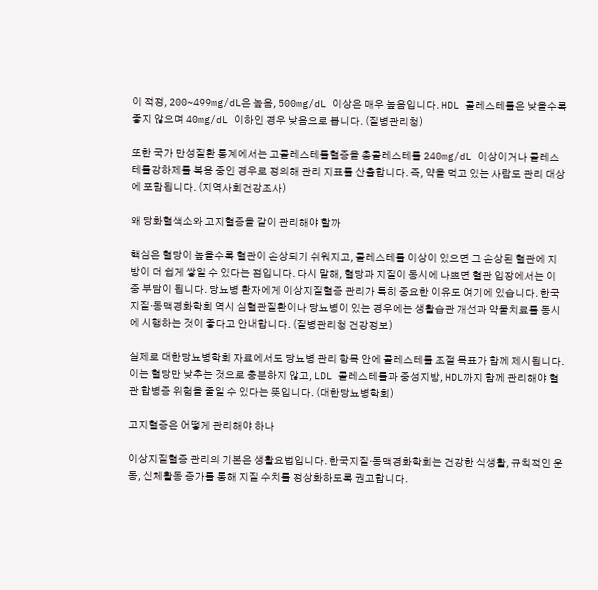이 적정, 200~499mg/dL은 높음, 500mg/dL 이상은 매우 높음입니다. HDL 콜레스테롤은 낮을수록 좋지 않으며 40mg/dL 이하인 경우 낮음으로 봅니다. (질병관리청)

또한 국가 만성질환 통계에서는 고콜레스테롤혈증을 총콜레스테롤 240mg/dL 이상이거나 콜레스테롤강하제를 복용 중인 경우로 정의해 관리 지표를 산출합니다. 즉, 약을 먹고 있는 사람도 관리 대상에 포함됩니다. (지역사회건강조사)

왜 당화혈색소와 고지혈증을 같이 관리해야 할까

핵심은 혈당이 높을수록 혈관이 손상되기 쉬워지고, 콜레스테롤 이상이 있으면 그 손상된 혈관에 지방이 더 쉽게 쌓일 수 있다는 점입니다. 다시 말해, 혈당과 지질이 동시에 나쁘면 혈관 입장에서는 이중 부담이 됩니다. 당뇨병 환자에게 이상지질혈증 관리가 특히 중요한 이유도 여기에 있습니다. 한국지질·동맥경화학회 역시 심혈관질환이나 당뇨병이 있는 경우에는 생활습관 개선과 약물치료를 동시에 시행하는 것이 좋다고 안내합니다. (질병관리청 건강정보)

실제로 대한당뇨병학회 자료에서도 당뇨병 관리 항목 안에 콜레스테롤 조절 목표가 함께 제시됩니다. 이는 혈당만 낮추는 것으로 충분하지 않고, LDL 콜레스테롤과 중성지방, HDL까지 함께 관리해야 혈관 합병증 위험을 줄일 수 있다는 뜻입니다. (대한당뇨병학회)

고지혈증은 어떻게 관리해야 하나

이상지질혈증 관리의 기본은 생활요법입니다. 한국지질·동맥경화학회는 건강한 식생활, 규칙적인 운동, 신체활동 증가를 통해 지질 수치를 정상화하도록 권고합니다.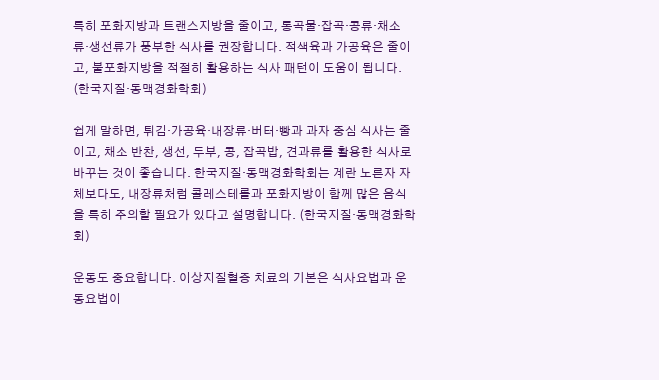특히 포화지방과 트랜스지방을 줄이고, 통곡물·잡곡·콩류·채소류·생선류가 풍부한 식사를 권장합니다. 적색육과 가공육은 줄이고, 불포화지방을 적절히 활용하는 식사 패턴이 도움이 됩니다. (한국지질·동맥경화학회)

쉽게 말하면, 튀김·가공육·내장류·버터·빵과 과자 중심 식사는 줄이고, 채소 반찬, 생선, 두부, 콩, 잡곡밥, 견과류를 활용한 식사로 바꾸는 것이 좋습니다. 한국지질·동맥경화학회는 계란 노른자 자체보다도, 내장류처럼 콜레스테롤과 포화지방이 함께 많은 음식을 특히 주의할 필요가 있다고 설명합니다. (한국지질·동맥경화학회)

운동도 중요합니다. 이상지질혈증 치료의 기본은 식사요법과 운동요법이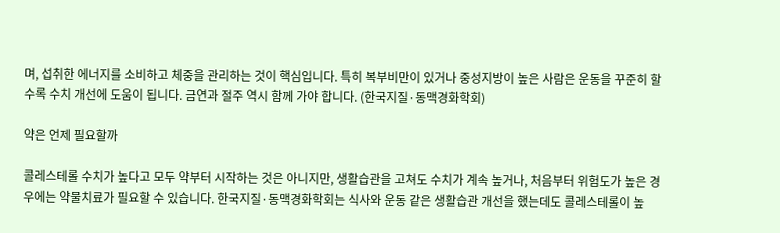며, 섭취한 에너지를 소비하고 체중을 관리하는 것이 핵심입니다. 특히 복부비만이 있거나 중성지방이 높은 사람은 운동을 꾸준히 할수록 수치 개선에 도움이 됩니다. 금연과 절주 역시 함께 가야 합니다. (한국지질·동맥경화학회)

약은 언제 필요할까

콜레스테롤 수치가 높다고 모두 약부터 시작하는 것은 아니지만, 생활습관을 고쳐도 수치가 계속 높거나, 처음부터 위험도가 높은 경우에는 약물치료가 필요할 수 있습니다. 한국지질·동맥경화학회는 식사와 운동 같은 생활습관 개선을 했는데도 콜레스테롤이 높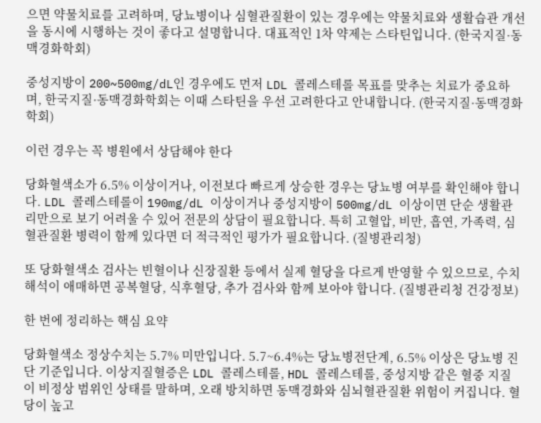으면 약물치료를 고려하며, 당뇨병이나 심혈관질환이 있는 경우에는 약물치료와 생활습관 개선을 동시에 시행하는 것이 좋다고 설명합니다. 대표적인 1차 약제는 스타틴입니다. (한국지질·동맥경화학회)

중성지방이 200~500mg/dL인 경우에도 먼저 LDL 콜레스테롤 목표를 맞추는 치료가 중요하며, 한국지질·동맥경화학회는 이때 스타틴을 우선 고려한다고 안내합니다. (한국지질·동맥경화학회)

이런 경우는 꼭 병원에서 상담해야 한다

당화혈색소가 6.5% 이상이거나, 이전보다 빠르게 상승한 경우는 당뇨병 여부를 확인해야 합니다. LDL 콜레스테롤이 190mg/dL 이상이거나 중성지방이 500mg/dL 이상이면 단순 생활관리만으로 보기 어려울 수 있어 전문의 상담이 필요합니다. 특히 고혈압, 비만, 흡연, 가족력, 심혈관질환 병력이 함께 있다면 더 적극적인 평가가 필요합니다. (질병관리청)

또 당화혈색소 검사는 빈혈이나 신장질환 등에서 실제 혈당을 다르게 반영할 수 있으므로, 수치 해석이 애매하면 공복혈당, 식후혈당, 추가 검사와 함께 보아야 합니다. (질병관리청 건강정보)

한 번에 정리하는 핵심 요약

당화혈색소 정상수치는 5.7% 미만입니다. 5.7~6.4%는 당뇨병전단계, 6.5% 이상은 당뇨병 진단 기준입니다. 이상지질혈증은 LDL 콜레스테롤, HDL 콜레스테롤, 중성지방 같은 혈중 지질이 비정상 범위인 상태를 말하며, 오래 방치하면 동맥경화와 심뇌혈관질환 위험이 커집니다. 혈당이 높고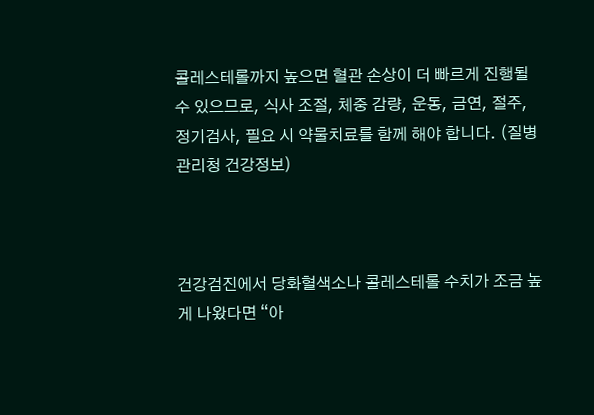콜레스테롤까지 높으면 혈관 손상이 더 빠르게 진행될 수 있으므로, 식사 조절, 체중 감량, 운동, 금연, 절주, 정기검사, 필요 시 약물치료를 함께 해야 합니다. (질병관리청 건강정보)



건강검진에서 당화혈색소나 콜레스테롤 수치가 조금 높게 나왔다면 “아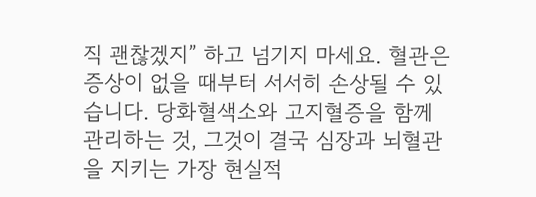직 괜찮겠지” 하고 넘기지 마세요. 혈관은 증상이 없을 때부터 서서히 손상될 수 있습니다. 당화혈색소와 고지혈증을 함께 관리하는 것, 그것이 결국 심장과 뇌혈관을 지키는 가장 현실적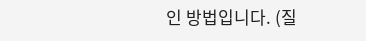인 방법입니다. (질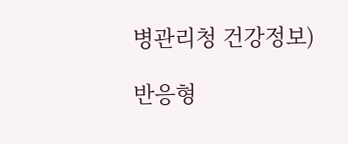병관리청 건강정보)

반응형